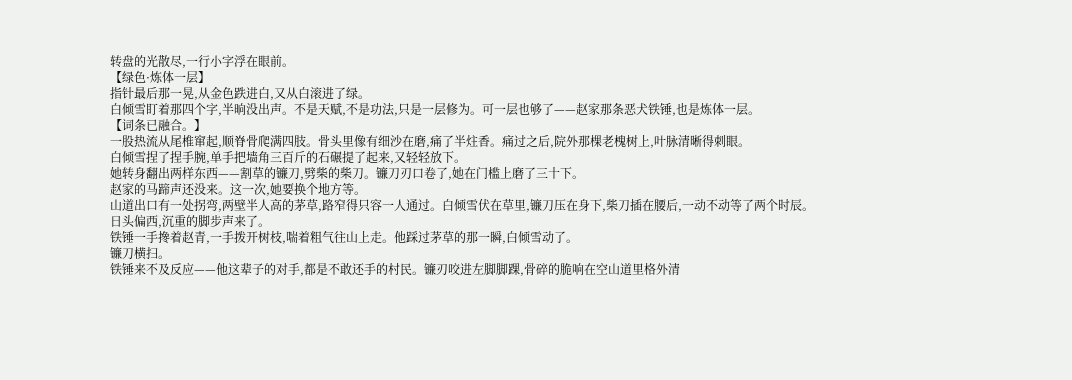转盘的光散尽,一行小字浮在眼前。
【绿色·炼体一层】
指针最后那一晃,从金色跌进白,又从白滚进了绿。
白倾雪盯着那四个字,半晌没出声。不是天赋,不是功法,只是一层修为。可一层也够了——赵家那条恶犬铁锤,也是炼体一层。
【词条已融合。】
一股热流从尾椎窜起,顺脊骨爬满四肢。骨头里像有细沙在磨,痛了半炷香。痛过之后,院外那棵老槐树上,叶脉清晰得刺眼。
白倾雪捏了捏手腕,单手把墙角三百斤的石碾提了起来,又轻轻放下。
她转身翻出两样东西——割草的镰刀,劈柴的柴刀。镰刀刃口卷了,她在门槛上磨了三十下。
赵家的马蹄声还没来。这一次,她要换个地方等。
山道出口有一处拐弯,两壁半人高的茅草,路窄得只容一人通过。白倾雪伏在草里,镰刀压在身下,柴刀插在腰后,一动不动等了两个时辰。
日头偏西,沉重的脚步声来了。
铁锤一手搀着赵青,一手拨开树枝,喘着粗气往山上走。他踩过茅草的那一瞬,白倾雪动了。
镰刀横扫。
铁锤来不及反应——他这辈子的对手,都是不敢还手的村民。镰刃咬进左脚脚踝,骨碎的脆响在空山道里格外清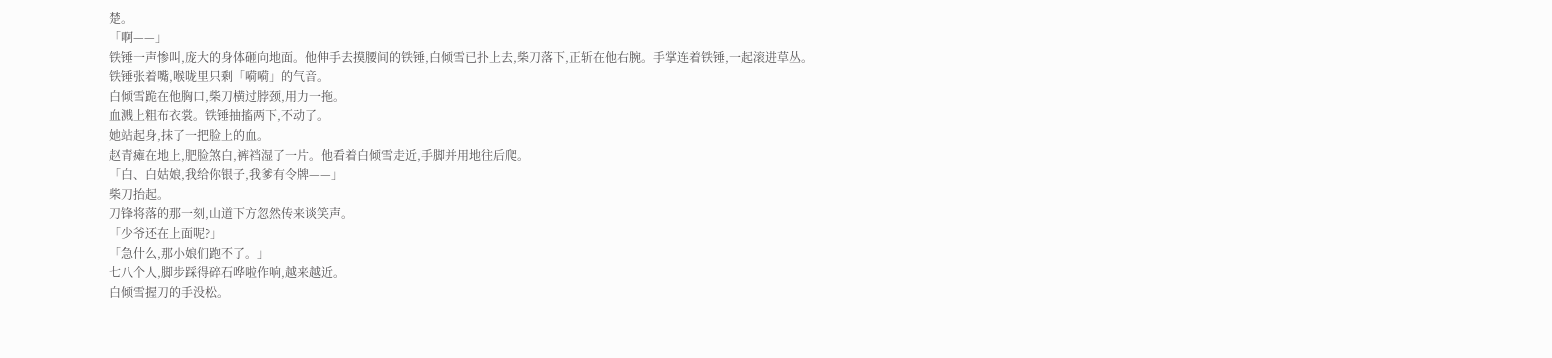楚。
「啊——」
铁锤一声惨叫,庞大的身体砸向地面。他伸手去摸腰间的铁锤,白倾雪已扑上去,柴刀落下,正斩在他右腕。手掌连着铁锤,一起滚进草丛。
铁锤张着嘴,喉咙里只剩「嗬嗬」的气音。
白倾雪跪在他胸口,柴刀横过脖颈,用力一拖。
血溅上粗布衣裳。铁锤抽搐两下,不动了。
她站起身,抹了一把脸上的血。
赵青瘫在地上,肥脸煞白,裤裆湿了一片。他看着白倾雪走近,手脚并用地往后爬。
「白、白姑娘,我给你银子,我爹有令牌——」
柴刀抬起。
刀锋将落的那一刻,山道下方忽然传来谈笑声。
「少爷还在上面呢?」
「急什么,那小娘们跑不了。」
七八个人,脚步踩得碎石哗啦作响,越来越近。
白倾雪握刀的手没松。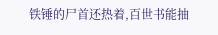铁锤的尸首还热着,百世书能抽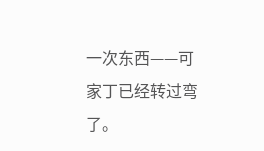一次东西——可家丁已经转过弯了。